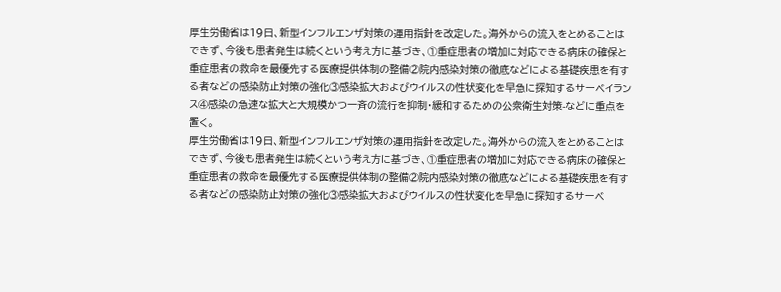厚生労働省は19日、新型インフルエンザ対策の運用指針を改定した。海外からの流入をとめることはできず、今後も患者発生は続くという考え方に基づき、①重症患者の増加に対応できる病床の確保と重症患者の救命を最優先する医療提供体制の整備②院内感染対策の徹底などによる基礎疾患を有する者などの感染防止対策の強化③感染拡大およびウイルスの性状変化を早急に探知するサーベイランス④感染の急速な拡大と大規模かつ一斉の流行を抑制・緩和するための公衆衛生対策-などに重点を置く。
厚生労働省は19日、新型インフルエンザ対策の運用指針を改定した。海外からの流入をとめることはできず、今後も患者発生は続くという考え方に基づき、①重症患者の増加に対応できる病床の確保と重症患者の救命を最優先する医療提供体制の整備②院内感染対策の徹底などによる基礎疾患を有する者などの感染防止対策の強化③感染拡大およびウイルスの性状変化を早急に探知するサーベ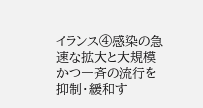イランス④感染の急速な拡大と大規模かつ一斉の流行を抑制・緩和す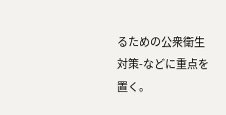るための公衆衛生対策-などに重点を置く。